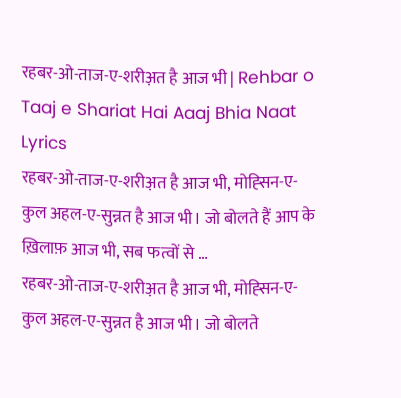रहबर-ओ-ताज-ए-शरीअ़त है आज भी | Rehbar o Taaj e Shariat Hai Aaaj Bhia Naat Lyrics
रहबर-ओ-ताज-ए-शरीअ़त है आज भी, मोह्सिन-ए-कुल अहल-ए-सुन्नत है आज भी। जो बोलते हैं आप के ख़िलाफ़ आज भी, सब फत्वों से …
रहबर-ओ-ताज-ए-शरीअ़त है आज भी, मोह्सिन-ए-कुल अहल-ए-सुन्नत है आज भी। जो बोलते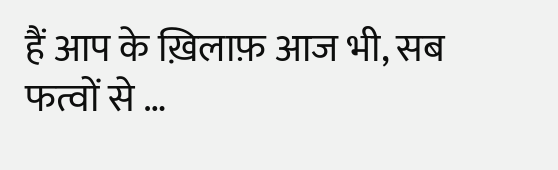हैं आप के ख़िलाफ़ आज भी, सब फत्वों से …